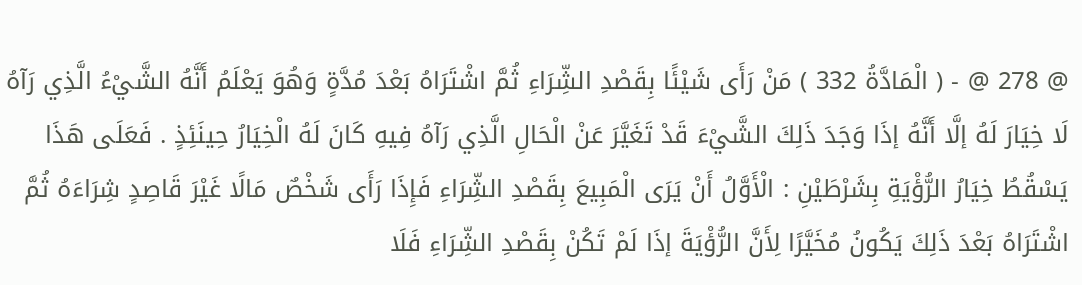@ 278 @ - ( الْمَادَّةُ 332 ) مَنْ رَأَى شَيْئًا بِقَصْدِ الشِّرَاءِ ثُمَّ اشْتَرَاهُ بَعْدَ مُدَّةٍ وَهُوَ يَعْلَمُ أَنَّهُ الشَّيْءُ الَّذِي رَآهُ لَا خِيَارَ لَهُ إلَّا أَنَّهُ إذَا وَجَدَ ذَلِكَ الشَّيْءَ قَدْ تَغَيَّرَ عَنْ الْحَالِ الَّذِي رَآهُ فِيهِ كَانَ لَهُ الْخِيَارُ حِينَئِذٍ . فَعَلَى هَذَا يَسْقُطُ خِيَارُ الرُّؤْيَةِ بِشَرْطَيْنِ : الْأَوَّلُ أَنْ يَرَى الْمَبِيعَ بِقَصْدِ الشِّرَاءِ فَإِذَا رَأَى شَخْصٌ مَالًا غَيْرَ قَاصِدٍ شِرَاءَهُ ثُمَّ اشْتَرَاهُ بَعْدَ ذَلِكَ يَكُونُ مُخَيَّرًا لِأَنَّ الرُّؤْيَةَ إذَا لَمْ تَكُنْ بِقَصْدِ الشِّرَاءِ فَلَا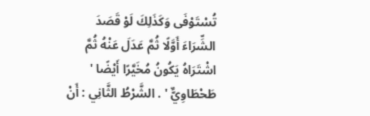تُسْتَوْفَى وَكَذَلِكَ لَوْ قَصَدَ الشِّرَاءَ أَوَّلًا ثُمَّ عَدَلَ عَنْهُ ثُمَّ اشْتَرَاهُ يَكُونُ مُخَيَّرًا أَيْضًا ' طَحْطَاوِيٌّ ' . الشَّرْطُ الثَّانِي : أَنْ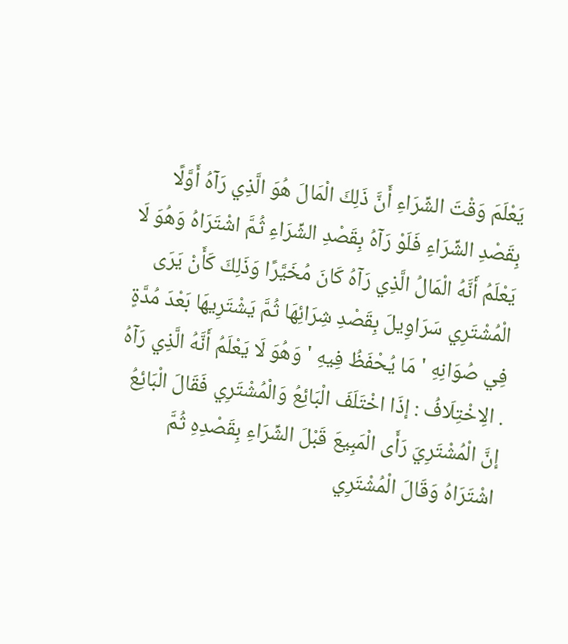يَعْلَمَ وَقْتَ الشِّرَاءِ أَنَّ ذَلِكَ الْمَالَ هُوَ الَّذِي رَآهُ أَوَّلًا بِقَصْدِ الشِّرَاءِ فَلَوْ رَآهُ بِقَصْدِ الشِّرَاءِ ثُمَّ اشْتَرَاهُ وَهُوَ لَا يَعْلَمُ أَنَّهُ الْمَالُ الَّذِي رَآهُ كَانَ مُخَيَّرًا وَذَلِكَ كَأَنْ يَرَى الْمُشْتَرِي سَرَاوِيلَ بِقَصْدِ شِرَائِهَا ثُمَّ يَشْتَرِيهَا بَعْدَ مُدَّةٍ فِي صُوَانِهِ ' مَا يُحْفَظُ فِيهِ ' وَهُوَ لَا يَعْلَمُ أَنَّهُ الَّذِي رَآهُ . الِاخْتِلَافُ : إذَا اخْتَلَفَ الْبَائِعُ وَالْمُشْتَرِي فَقَالَ الْبَائِعُ إنَّ الْمُشْتَرِيَ رَأَى الْمَبِيعَ قَبْلَ الشِّرَاءِ بِقَصْدِهِ ثُمَّ اشْتَرَاهُ وَقَالَ الْمُشْتَرِي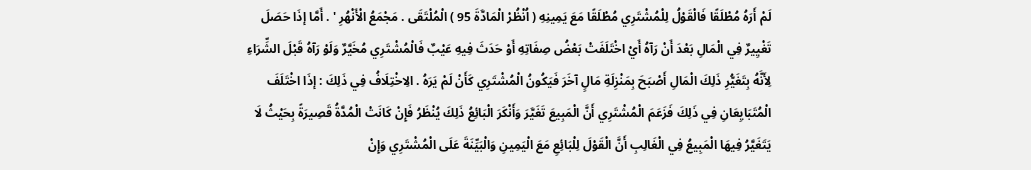لَمْ أَرَهُ مُطْلَقًا فَالْقَوْلُ لِلْمُشْتَرِي مُطْلَقًا مَعَ يَمِينِهِ ( اُنْظُرْ الْمَادَّةَ 95 ) الْمُلْتَقَى . مَجْمَعُ الْأَنْهُرِ ' . أَمَّا إذَا حَصَلَ تَغْيِيرٌ فِي الْمَالِ بَعْدَ أَنْ رَآهُ أَيْ اخْتَلَفَتْ بَعْضُ صِفَاتِهِ أَوْ حَدَثَ فِيهِ عَيْبٌ فَالْمُشْتَرِي مُخَيَّرٌ وَلَوْ رَآهُ قَبْلَ الشِّرَاءِ لِأَنَّهُ بِتَغَيُّرِ ذَلِكَ الْمَالِ أَصْبَحَ بِمَنْزِلَةِ مَالٍ آخَرَ فَيَكُونُ الْمُشْتَرِي كَأَنْ لَمْ يَرَهُ . الِاخْتِلَافُ فِي ذَلِكَ : إذَا اخْتَلَفَ الْمُتَبَايِعَانِ فِي ذَلِكَ فَزَعَمَ الْمُشْتَرِي أَنَّ الْمَبِيعَ تَغَيَّرَ وَأَنْكَرَ الْبَائِعُ ذَلِكَ يُنْظَرُ فَإِنْ كَانَتْ الْمُدَّةُ قَصِيرَةً بِحَيْثُ لَا يَتَغَيَّرُ فِيهَا الْمَبِيعُ فِي الْغَالِبِ أَنَّ الْقَوْلَ لِلْبَائِعِ مَعَ الْيَمِينِ وَالْبَيِّنَةَ عَلَى الْمُشْتَرِي وَإِنْ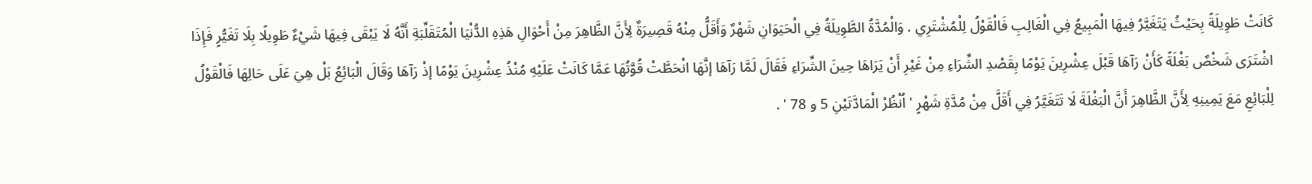كَانَتْ طَوِيلَةً بِحَيْثُ يَتَغَيَّرُ فِيهَا الْمَبِيعُ فِي الْغَالِبِ فَالْقَوْلُ لِلْمُشْتَرِي . وَالْمُدَّةُ الطَّوِيلَةُ فِي الْحَيَوَانِ شَهْرٌ وَأَقَلُّ مِنْهُ قَصِيرَةٌ لِأَنَّ الظَّاهِرَ مِنْ أَحْوَالِ هَذِهِ الدُّنْيَا الْمُتَقَلِّبَةِ أَنَّهُ لَا يَبْقَى فِيهَا شَيْءٌ طَوِيلًا بِلَا تَغَيُّرٍ فَإِذَا اشْتَرَى شَخْصٌ بَغْلَةً كَأَنْ رَآهَا قَبْلَ عِشْرِينَ يَوْمًا بِقَصْدِ الشِّرَاءِ مِنْ غَيْرِ أَنْ يَرَاهَا حِينَ الشِّرَاءِ فَقَالَ لَمَّا رَآهَا إنَّهَا انْحَطَّتْ قُوَّتُهَا عَمَّا كَانَتْ عَلَيْهِ مُنْذُ عِشْرِينَ يَوْمًا إذْ رَآهَا وَقَالَ الْبَائِعُ بَلْ هِيَ عَلَى حَالِهَا فَالْقَوْلُ لِلْبَائِعِ مَعَ يَمِينِهِ لِأَنَّ الظَّاهِرَ أَنَّ الْبَغْلَةَ لَا تَتَغَيَّرُ فِي أَقَلَّ مِنْ مُدَّةِ شَهْرٍ ' اُنْظُرْ الْمَادَّتَيْنِ 5 و 78 ' .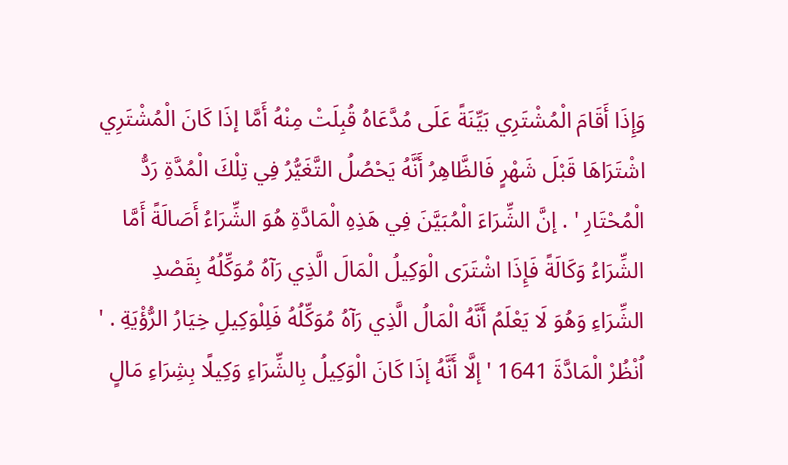وَإِذَا أَقَامَ الْمُشْتَرِي بَيِّنَةً عَلَى مُدَّعَاهُ قُبِلَتْ مِنْهُ أَمَّا إذَا كَانَ الْمُشْتَرِي اشْتَرَاهَا قَبْلَ شَهْرٍ فَالظَّاهِرُ أَنَّهُ يَحْصُلُ التَّغَيُّرُ فِي تِلْكَ الْمُدَّةِ رَدُّ الْمُحْتَارِ ' . إنَّ الشِّرَاءَ الْمُبَيَّنَ فِي هَذِهِ الْمَادَّةِ هُوَ الشِّرَاءُ أَصَالَةً أَمَّا الشِّرَاءُ وَكَالَةً فَإِذَا اشْتَرَى الْوَكِيلُ الْمَالَ الَّذِي رَآهُ مُوَكِّلُهُ بِقَصْدِ الشِّرَاءِ وَهُوَ لَا يَعْلَمُ أَنَّهُ الْمَالُ الَّذِي رَآهُ مُوَكِّلُهُ فَلِلْوَكِيلِ خِيَارُ الرُّؤْيَةِ . ' اُنْظُرْ الْمَادَّةَ 1641 ' إلَّا أَنَّهُ إذَا كَانَ الْوَكِيلُ بِالشِّرَاءِ وَكِيلًا بِشِرَاءِ مَالٍ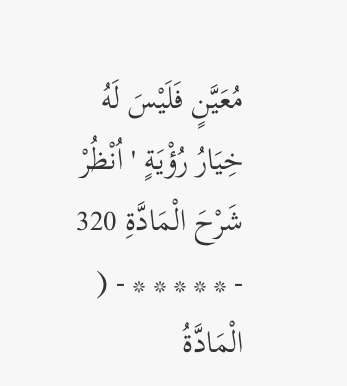مُعَيَّنٍ فَلَيْسَ لَهُ خِيَارُ رُؤْيَةٍ ' اُنْظُرْ شَرْحَ الْمَادَّةِ 320 - * * * * * - ( الْمَادَّةُ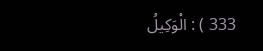333 ) : الْوَكِيلُ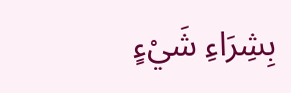بِشِرَاءِ شَيْءٍ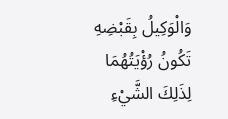وَالْوَكِيلُ بِقَبْضِهِ تَكُونُ رُؤْيَتُهُمَا لِذَلِكَ الشَّيْءِ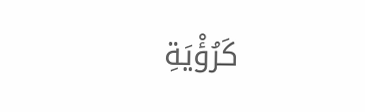كَرُؤْيَةِ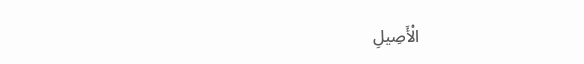الْأَصِيلِ